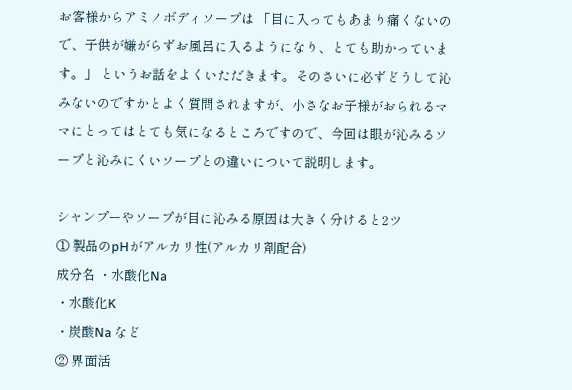お客様からアミノボディソープは 「目に入ってもあまり痛くないので、子供が嫌がらずお風呂に入るようになり、とても助かっています。」 というお話をよくいただきます。そのさいに必ずどうして沁みないのですかとよく質問されますが、小さなお子様がおられるママにとってはとても気になるところですので、今回は眼が沁みるソープと沁みにくいソープとの違いについて説明します。

シャンプーやソープが目に沁みる原因は大きく分けると2ツ
① 製品のpHがアルカリ性(アルカリ剤配合)
成分名 ・水酸化Na
・水酸化K
・炭酸Na など
② 界面活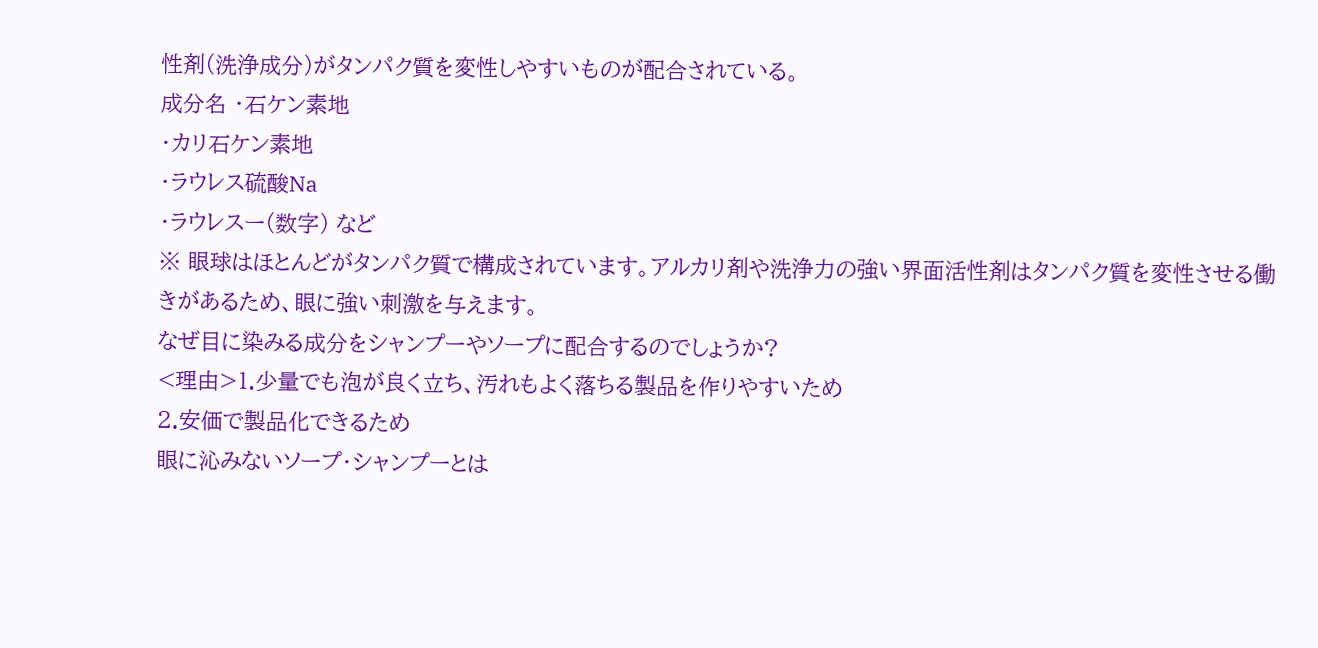性剤(洗浄成分)がタンパク質を変性しやすいものが配合されている。
成分名 ・石ケン素地
・カリ石ケン素地
・ラウレス硫酸Na
・ラウレスー(数字) など
※ 眼球はほとんどがタンパク質で構成されています。アルカリ剤や洗浄力の強い界面活性剤はタンパク質を変性させる働きがあるため、眼に強い刺激を与えます。
なぜ目に染みる成分をシャンプーやソープに配合するのでしょうか?
<理由>1.少量でも泡が良く立ち、汚れもよく落ちる製品を作りやすいため
2.安価で製品化できるため
眼に沁みないソープ・シャンプーとは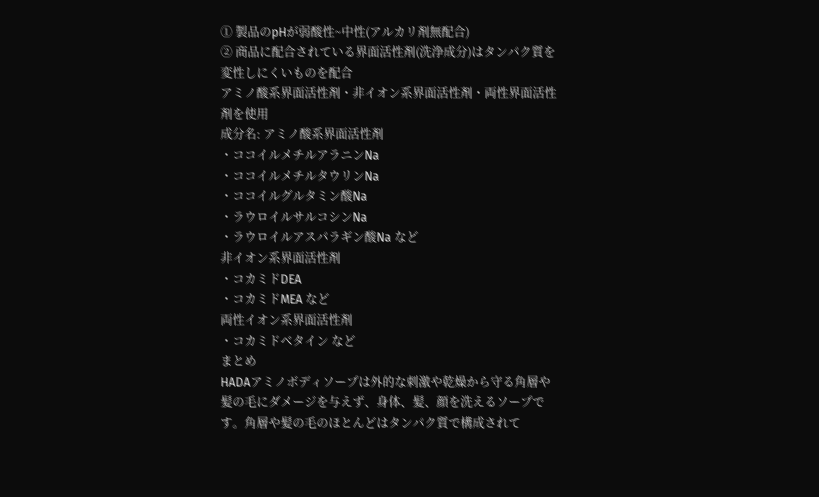① 製品のpHが弱酸性~中性(アルカリ剤無配合)
② 商品に配合されている界面活性剤(洗浄成分)はタンパク質を変性しにくいものを配合
アミノ酸系界面活性剤・非イオン系界面活性剤・両性界面活性剤を使用
成分名: アミノ酸系界面活性剤
・ココイルメチルアラニンNa
・ココイルメチルタウリンNa
・ココイルグルタミン酸Na
・ラウロイルサルコシンNa
・ラウロイルアスパラギン酸Na など
非イオン系界面活性剤
・コカミドDEA
・コカミドMEA など
両性イオン系界面活性剤
・コカミドベタイン など
まとめ
HADAアミノボディソープは外的な刺激や乾燥から守る角層や髪の毛にダメージを与えず、身体、髪、顔を洗えるソープです。角層や髪の毛のほとんどはタンパク質で構成されて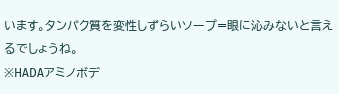います。タンパク質を変性しずらいソープ=眼に沁みないと言えるでしょうね。
※HADAアミノボデ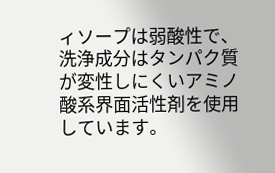ィソープは弱酸性で、洗浄成分はタンパク質が変性しにくいアミノ酸系界面活性剤を使用しています。